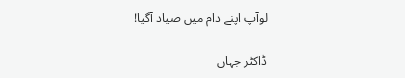لوآپ اپنے دام میں صیاد آگیا!

ڈاکٹر جہاں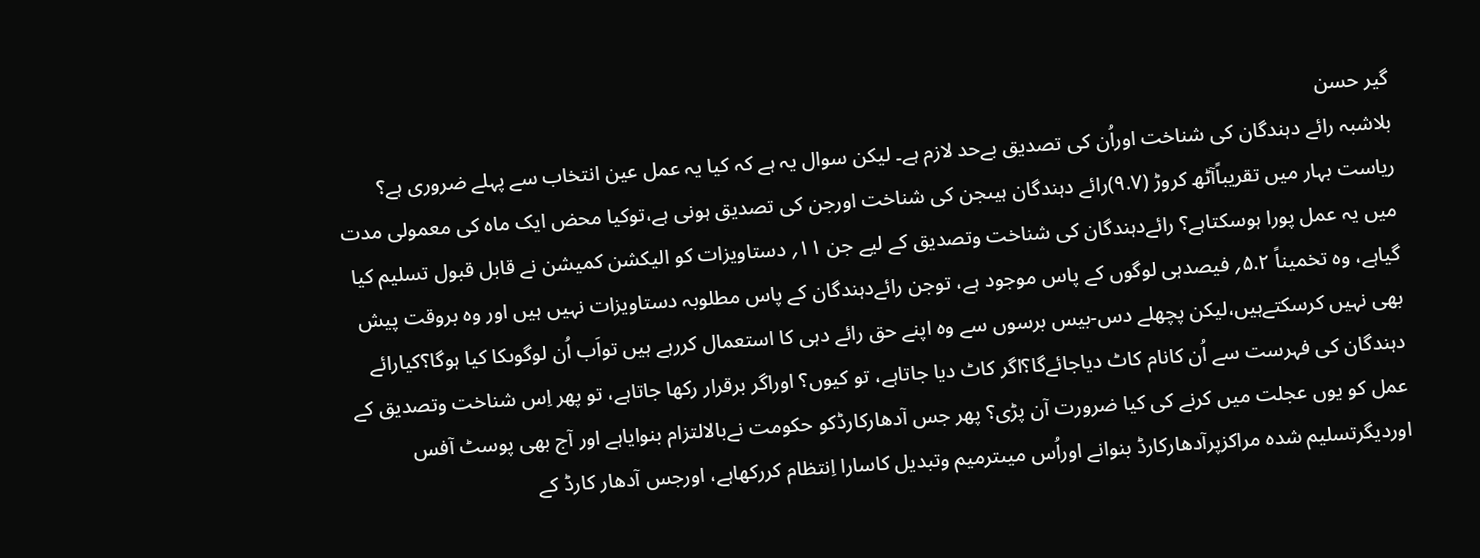گیر حسن
بلاشبہ رائے دہندگان کی شناخت اوراُن کی تصدیق بےحد لازم ہے۔ لیکن سوال یہ ہے کہ کیا یہ عمل عین انتخاب سے پہلے ضروری ہے؟ ریاست بہار میں تقریباًآٹھ کروڑ (۹.۷)رائے دہندگان ہیںجن کی شناخت اورجن کی تصدیق ہونی ہے،توکیا محض ایک ماہ کی معمولی مدت میں یہ عمل پورا ہوسکتاہے؟ رائےدہندگان کی شناخت وتصدیق کے لیے جن ۱۱؍ دستاویزات کو الیکشن کمیشن نے قابل قبول تسلیم کیا گیاہے، وہ تخمیناً ۵.۲؍ فیصدہی لوگوں کے پاس موجود ہے، توجن رائےدہندگان کے پاس مطلوبہ دستاویزات نہیں ہیں اور وہ بروقت پیش بھی نہیں کرسکتےہیں،لیکن پچھلے دس-بیس برسوں سے وہ اپنے حق رائے دہی کا استعمال کررہے ہیں تواَب اُن لوگوںکا کیا ہوگا؟کیارائے دہندگان کی فہرست سے اُن کانام کاٹ دیاجائےگا؟اگر کاٹ دیا جاتاہے، تو کیوں؟ اوراگر برقرار رکھا جاتاہے، تو پھر اِس شناخت وتصدیق کے عمل کو یوں عجلت میں کرنے کی کیا ضرورت آن پڑی؟ پھر جس آدھارکارڈکو حکومت نےبالالتزام بنوایاہے اور آج بھی پوسٹ آفس اوردیگرتسلیم شدہ مراکزپرآدھارکارڈ بنوانے اوراُس میںترمیم وتبدیل کاسارا اِنتظام کررکھاہے، اورجس آدھار کارڈ کے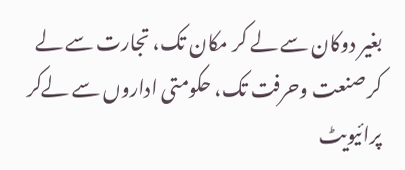بغیر دوکان سے لے کر مکان تک، تجارت سے لے کر صنعت وحرفت تک، حکومتی اداروں سے لےکر پرائیویٹ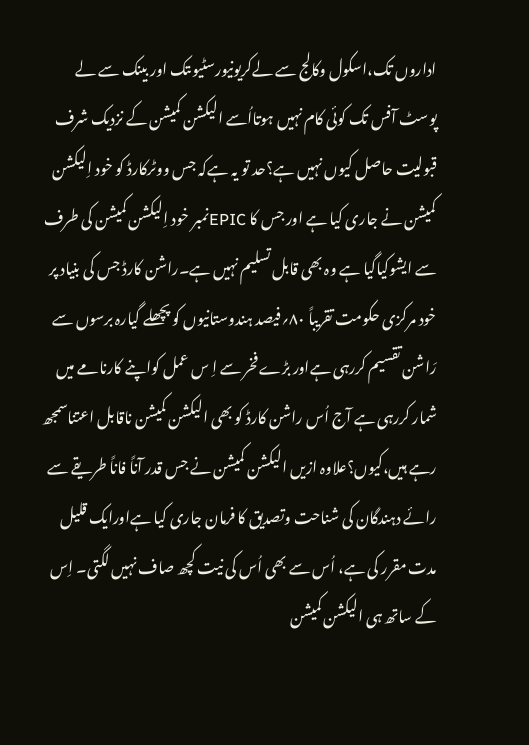اداروں تک،اسکول وکالج سے لےکریونیورسٹیوںتک اور بینک سے لے پوسٹ آفس تک کوئی کام نہیں ہوتااُسے الیکشن کمیشن کے نزدیک شرف قبولیت حاصل کیوں نہیں ہے؟حد تو یہ ہےکہ جس ووٹرکارڈ کو خود اِلیکشن کمیشن نے جاری کیا ہے اور جس کا EPICنمبر خود اِلیکشن کمیشن کی طرف سے ایشوکیاگیا ہے وہ بھی قابل تسلیم نہیں ہے۔راشن کارڈ جس کی بنیاد پر خود مرکزی حکومت تقریباً ۸۰؍فیصد ہندوستانیوں کو پچھلے گیارہ برسوں سے رَاشن تقسیم کررہی ہےاور بڑے فخر سے اِ س عمل کواپنے کارنامے میں شمار کررہی ہے آج اُس راشن کارڈ کو بھی الیکشن کمیشن ناقابل اعتناسمجھ رہے ہیں،کیوں؟علاوہ ازیں الیکشن کمیشن نے جس قدر آناً فاناً طریقے سے رائے دہندگان کی شناحت وتصدیق کا فرمان جاری کیا ہےاورایک قلیل مدت مقرر کی ہے، اُس سے بھی اُس کی نیت کچھ صاف نہیں لگتی۔ اِس کے ساتھ ہی الیکشن کمیشن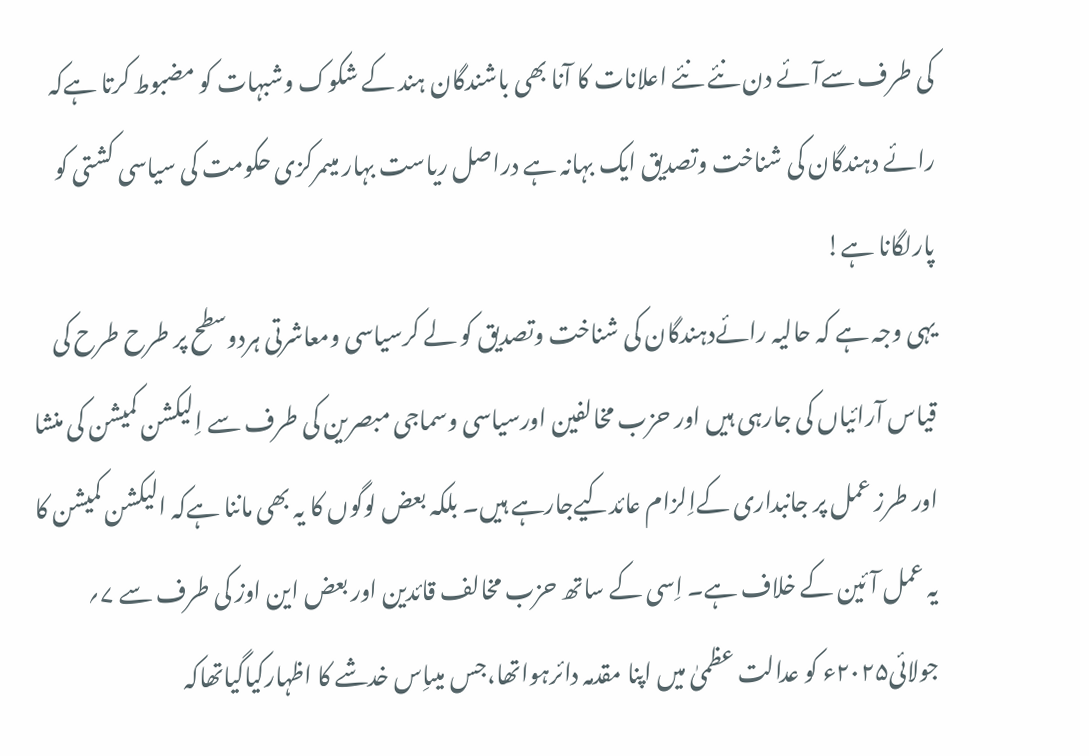کی طرف سےآئے دن نئے نئے اعلانات کا آنا بھی باشندگان ہند کے شکوک وشبہات کو مضبوط کرتا ہےکہ رائے دہندگان کی شناخت وتصدیق ایک بہانہ ہے دراصل ریاست بہار میںمرکزی حکومت کی سیاسی کشتی کو پارلگانا ہے!
یہی وجہ ہے کہ حالیہ رائےدہندگان کی شناخت وتصدیق کو لے کرسیاسی ومعاشرتی ہردوسطح پر طرح طرح کی قیاس آرائیاں کی جارہی ہیں اور حزب مخالفین اورسیاسی وسماجی مبصرین کی طرف سے اِلیکشن کمیشن کی منشا اور طرز عمل پر جانبداری کےاِلزام عائدکیےجارہے ہیں۔ بلکہ بعض لوگوں کا یہ بھی ماننا ہےکہ الیکشن کمیشن کا یہ عمل آئین کے خلاف ہے۔ اِسی کے ساتھ حزب مخالف قائدین اور بعض این اوز کی طرف سے ۷؍ جولائی۲۰۲۵ء کو عدالت عظمیٰ میں اپنا مقدمہ دائرہواتھا،جس میںاِس خدشے کا اظہارکیاگیاتھاکہ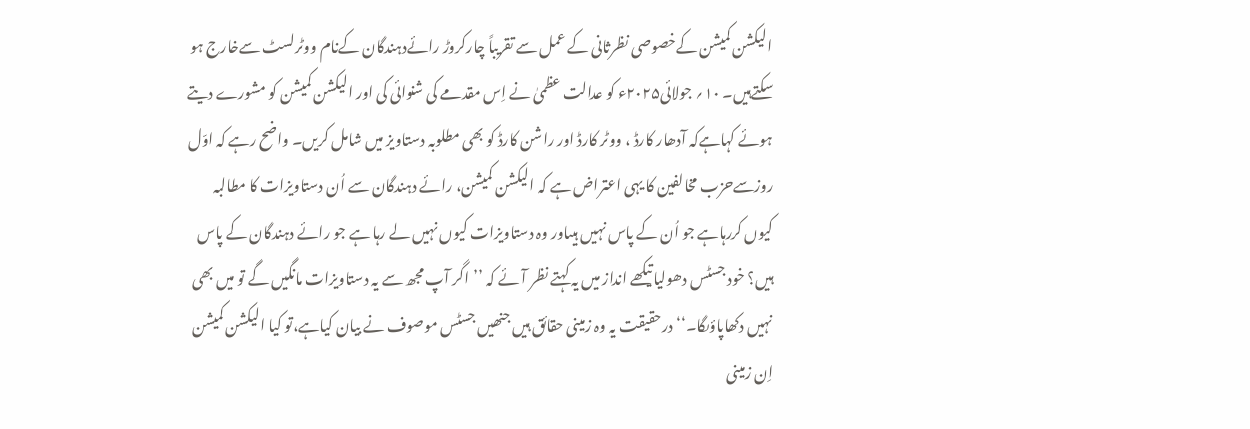الیکشن کمیشن کےخصوصی نظرثانی کے عمل سے تقریباً چارکروڑ رائےدہندگان کےنام ووٹرلسٹ سےخارج ہو سکتےہیں۔ ۱۰؍ جولائی۲۰۲۵ء کو عدالت عظمیٰ نے اِس مقدمے کی شنوائی کی اور الیکشن کمیشن کو مشورے دیتے ہوئے کہاہےکہ آدھار کارڈ ، ووٹر کارڈ اور راشن کارڈ کو بھی مطلوبہ دستاویز میں شامل کریں۔ واضح رہے کہ اوّل روزسےحزب مخالفین کا یہی اعتراض ہے کہ الیکشن کمیشن، رائے دہندگان سے اُن دستاویزات کا مطالبہ کیوں کررہاہے جو اُن کے پاس نہیں ہیںاور وہ دستاویزات کیوں نہیں لے رہا ہے جو رائے دہندگان کے پاس ہیں؟ خود جسٹس دھولیاتیکھے انداز میں یہ کہتے نظر آئے کہ ’’اگر آپ مجھ سے یہ دستاویزات مانگیں گے تو میں بھی نہیں دکھاپاؤںگا۔‘‘درحقیقت یہ وہ زمینی حقائق ہیں جنھیں جسٹس موصوف نے بیان کیاہے،تو کیا الیکشن کمیشن اِن زمینی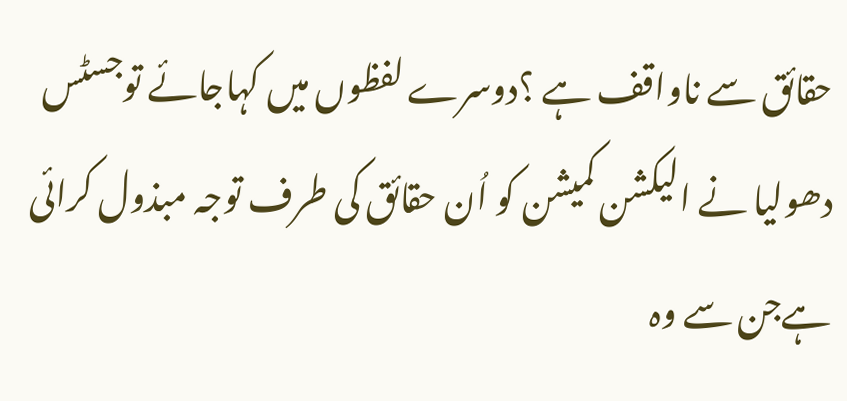حقائق سے ناواقف ہے ؟دوسرے لفظوں میں کہاجائے توجسٹس دھولیا نے الیکشن کمیشن کو اُن حقائق کی طرف توجہ مبذول کرائی ہےجن سے وہ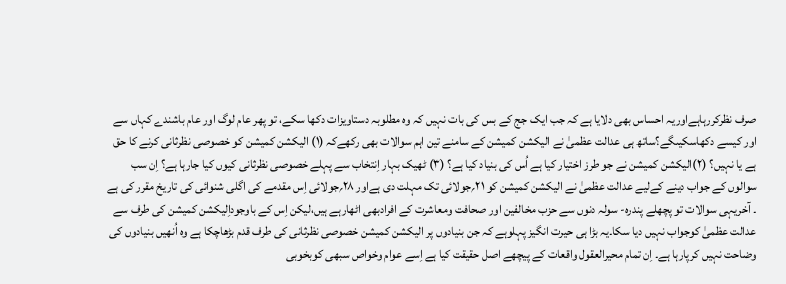صرف نظرکررہاہےاوریہ احساس بھی دلایا ہے کہ جب ایک جج کے بس کی بات نہیں کہ وہ مطلوبہ دستاویزات دکھا سکے، تو پھر عام لوگ اور عام باشندے کہاں سے اور کیسے دکھاسکیںگے؟ساتھ ہی عدالت عظمیٰ نے الیکشن کمیشن کے سامنے تین اہم سوالات بھی رکھےکہ (۱) الیکشن کمیشن کو خصوصی نظرثانی کرنے کا حق ہے یا نہیں؟ (۲)الیکشن کمیشن نے جو طرز اختیار کیا ہے اُس کی بنیاد کیا ہے؟ (۳) ٹھیک بہار اِنتخاب سے پہلے خصوصی نظرثانی کیوں کیا جارہا ہے؟ اِن سب سوالوں کے جواب دینے کےلیے عدالت عظمیٰ نے الیکشن کمیشن کو ۲۱؍جولائی تک مہلت دی ہےاور ۲۸؍جولائی اِس مقدمے کی اگلی شنوائی کی تاریخ مقرر کی ہے ۔ آخریہی سوالات تو پچھلے پندرہ- سولہ دنوں سے حزب مخالفین اور صحافت ومعاشرت کے افرادبھی اٹھارہے ہیں،لیکن اِس کے باوجوداِلیکشن کمیشن کی طرف سے عدالت عظمیٰ کوجواب نہیں دیا سکا۔یہ بڑا ہی حیرت انگیز پہلوہے کہ جن بنیادوں پر الیکشن کمیشن خصوصی نظرثانی کی طرف قدم بڑھاچکا ہے وہ اُنھیں بنیادوں کی وضاحت نہیں کرپارہا ہے۔ اِن تمام محیرالعقول واقعات کے پیچھے اصل حقیقت کیا ہے اِسے عوام وخواص سبھی کوبخوبی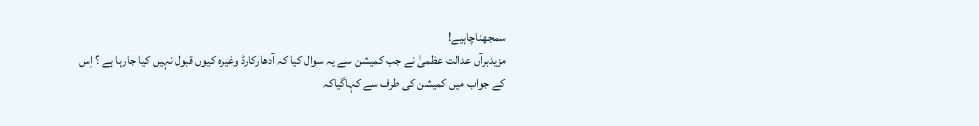سمجھناچاہیے!
مزیدبرآں عدالت عظمیٰ نے جب کمیشن سے یہ سوال کیا کہ آدھارکارڈ وغیرہ کیوں قبول نہیں کیا جارہا ہے ؟ اِس کے جواب میں کمیشن کی طرف سے کہاگیاکہ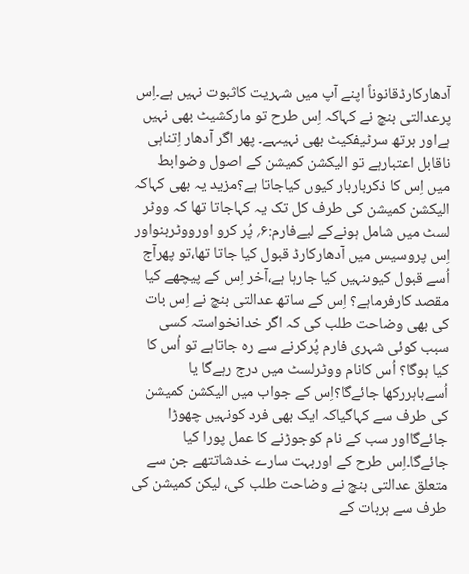آدھارکارڈقانوناً اپنے آپ میں شہریت کاثبوت نہیں ہے۔اِس پرعدالتی بنچ نے کہاکہ اِس طرح تو مارکشیٹ بھی نہیں ہےاور برتھ سرٹیفکیٹ بھی نہیںہے۔ پھر اگر آدھار اِتناہی ناقابل اعتبارہے تو الیکشن کمیشن کے اصول وضوابط میں اِس کا ذکرباربار کیوں کیاجاتا ہے؟مزید یہ بھی کہاکہ الیکشن کمیشن کی طرف کل تک یہ کہاجاتا تھا کہ ووٹر لسٹ میں شامل ہونےکے لیےفارم:۶؍ پُر کرو اورووٹربنواور اِس پروسیس میں آدھارکارڈ قبول کیا جاتا تھا،تو پھرآج اُسے قبول کیوںنہیں کیا جارہا ہے،آخر اِس کے پیچھے کیا مقصد کارفرماہے؟ اِس کے ساتھ عدالتی بنچ نے اِس بات کی بھی وضاحت طلب کی کہ اگر خدانخواستہ کسی سبب کوئی شہری فارم پُرکرنے سے رہ جاتاہے تو اُس کا کیا ہوگا؟ اُس کانام ووٹرلسٹ میں درج رہےگا یا اُسےباہررکھا جائےگا؟اِس کے جواب میں الیکشن کمیشن کی طرف سے کہاگیاکہ ایک بھی فرد کونہیں چھوڑا جائےگااور سب کے نام کوجوڑنے کا عمل پورا کیا جائےگا۔اِس طرح کے اوربہت سارے خدشاتتھے جن سے متعلق عدالتی بنچ نے وضاحت طلب کی، لیکن کمیشن کی طرف سے ہربات کے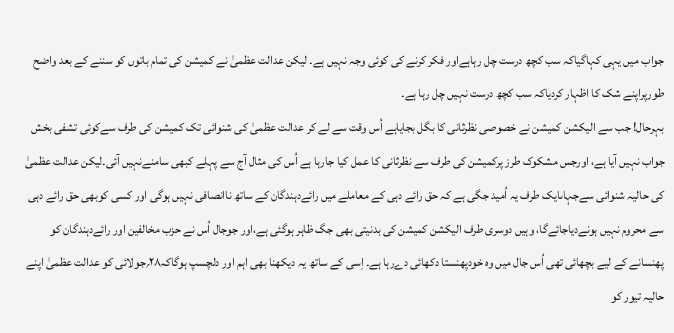جواب میں یہی کہاگیاکہ سب کچھ درست چل رہاہےاور فکر کرنے کی کوئی وجہ نہیں ہے۔ لیکن عدالت عظمیٰ نے کمیشن کی تمام باتوں کو سننے کے بعد واضح طورپراپنے شک کا اظہار کردیاکہ سب کچھ درست نہیں چل رہا ہے۔
بہرحال! جب سے الیکشن کمیشن نے خصوصی نظرثانی کا بگل بجایاہے اُس وقت سے لے کر عدالت عظمیٰ کی شنوائی تک کمیشن کی طرف سےکوئی تشفی بخش جواب نہیں آیا ہے، اورجس مشکوک طرز پرکمیشن کی طرف سے نظرثانی کا عمل کیا جارہا ہے اُس کی مثال آج سے پہلے کبھی سامنےنہیں آئی۔لیکن عدالت عظمیٰ کی حالیہ شنوائی سےجہاںایک طرف یہ اُمید جگی ہے کہ حق رائے دہی کے معاملے میں رائےدہندگان کے ساتھ ناانصافی نہیں ہوگی اور کسی کوبھی حق رائے دہی سے محروم نہیں ہونےدیاجائےگا، وہیں دوسری طرف الیکشن کمیشن کی بدنیتی بھی جگ ظاہر ہوگئی ہے،اور جوجال اُس نے حزب مخالفین اور رائےدہندگان کو پھنسانے کے لیے بچھائی تھی اُس جال میں وہ خودپھنستا دکھائی دےرہا ہے۔ اِسی کے ساتھ یہ دیکھنا بھی اہم اور دلچسپ ہوگاکہ۲۸؍جولائی کو عدالت عظمیٰ اپنے حالیہ تیور کو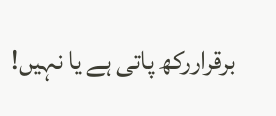برقراررکھ پاتی ہے یا نہیں!